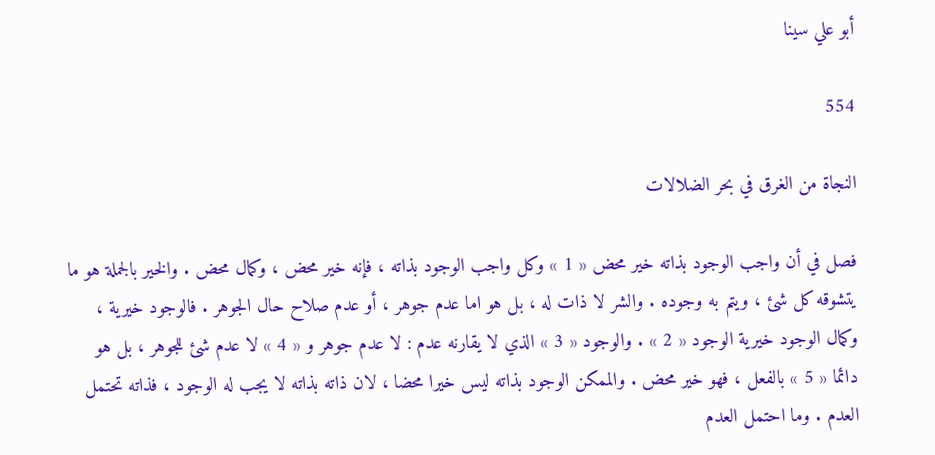أبو علي سينا

554

النجاة من الغرق في بحر الضلالات

فصل في أن واجب الوجود بذاته خير محض « 1 » وكل واجب الوجود بذاته ، فإنه خير محض ، وكمال محض . والخير بالجملة هو ما يتشوقه كل شئ ، ويتم به وجوده . والشر لا ذات له ، بل هو اما عدم جوهر ، أو عدم صلاح حال الجوهر . فالوجود خيرية ، وكمال الوجود خيرية الوجود « 2 » . والوجود « 3 » الذي لا يقارنه عدم : لا عدم جوهر و « 4 » لا عدم شئ للجوهر ، بل هو دائما « 5 » بالفعل ، فهو خير محض . والممكن الوجود بذاته ليس خيرا محضا ، لان ذاته بذاته لا يجب له الوجود ، فذاته تحتمل العدم . وما احتمل العدم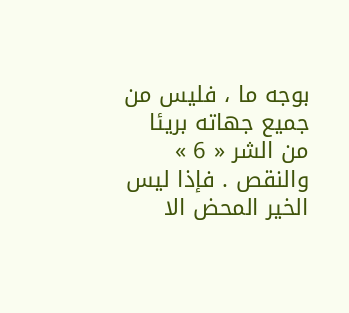بوجه ما ، فليس من جميع جهاته بريئا من الشر « 6 » والنقص . فإذا ليس الخير المحض الا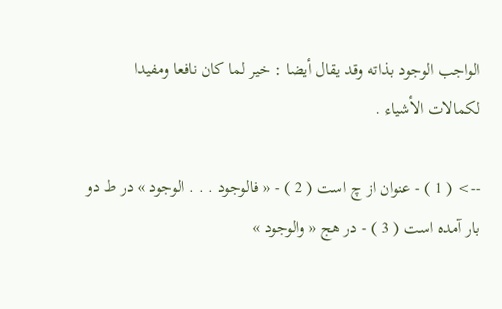الواجب الوجود بذاته وقد يقال أيضا : خير لما كان نافعا ومفيدا لكمالات الأشياء .

--> ( 1 ) - عنوان از چ است ( 2 ) - « فالوجود . . . الوجود » در ط دو بار آمده است ( 3 ) - در هج « والوجود »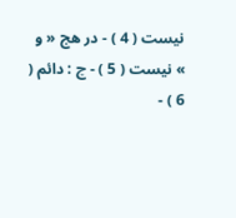نيست ( 4 ) - در هج « و » نيست ( 5 ) - چ : دائم ( 6 ) -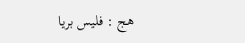هج : فليس بريا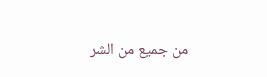من جميع من الشر